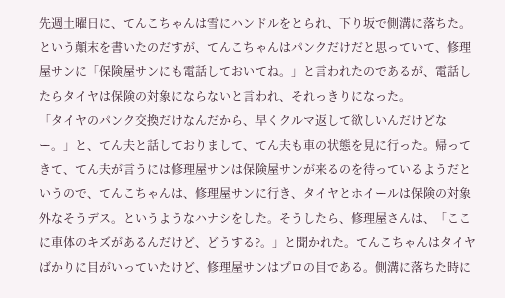先週土曜日に、てんこちゃんは雪にハンドルをとられ、下り坂で側溝に落ちた。という顛末を書いたのだすが、てんこちゃんはパンクだけだと思っていて、修理屋サンに「保険屋サンにも電話しておいてね。」と言われたのであるが、電話したらタイヤは保険の対象にならないと言われ、それっきりになった。
「タイヤのパンク交換だけなんだから、早くクルマ返して欲しいんだけどなー。」と、てん夫と話しておりまして、てん夫も車の状態を見に行った。帰ってきて、てん夫が言うには修理屋サンは保険屋サンが来るのを待っているようだというので、てんこちゃんは、修理屋サンに行き、タイヤとホイールは保険の対象外なそうデス。というようなハナシをした。そうしたら、修理屋さんは、「ここに車体のキズがあるんだけど、どうする?。」と聞かれた。てんこちゃんはタイヤばかりに目がいっていたけど、修理屋サンはプロの目である。側溝に落ちた時に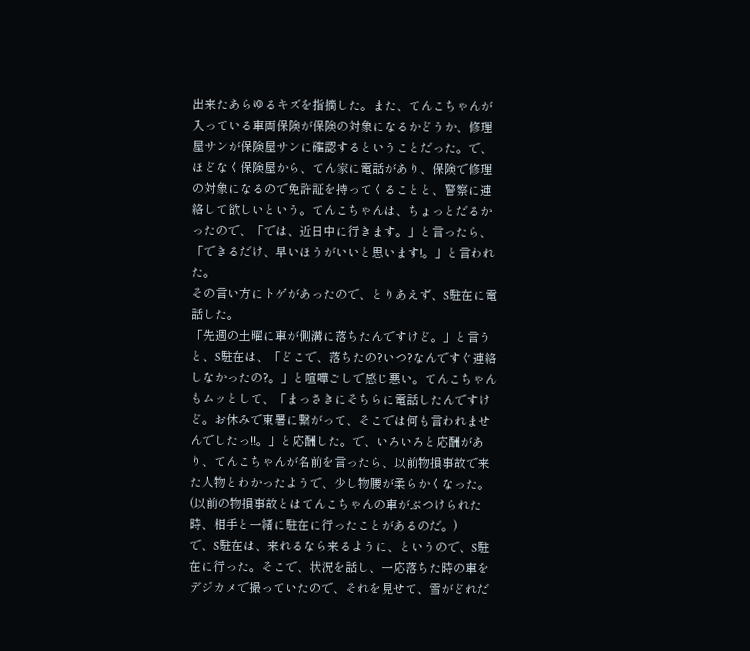出来たあらゆるキズを指摘した。また、てんこちゃんが入っている車両保険が保険の対象になるかどうか、修理屋サンが保険屋サンに確認するということだった。で、ほどなく保険屋から、てん家に電話があり、保険で修理の対象になるので免許証を持ってくることと、警察に連絡して欲しいという。てんこちゃんは、ちょっとだるかったので、「では、近日中に行きます。」と言ったら、「できるだけ、早いほうがいいと思います!。」と言われた。
その言い方にトゲがあったので、とりあえず、S駐在に電話した。
「先週の土曜に車が側溝に落ちたんですけど。」と言うと、S駐在は、「どこで、落ちたの?いつ?なんですぐ連絡しなかったの?。」と喧嘩ごしで感じ悪い。てんこちゃんもムッとして、「まっさきにそちらに電話したんですけど。お休みで東署に繋がって、そこでは何も言われませんでしたっ!!。」と応酬した。で、いろいろと応酬があり、てんこちゃんが名前を言ったら、以前物損事故で来た人物とわかったようで、少し物腰が柔らかくなった。(以前の物損事故とはてんこちゃんの車がぶつけられた時、相手と一緒に駐在に行ったことがあるのだ。)
で、S駐在は、来れるなら来るように、というので、S駐在に行った。そこで、状況を話し、一応落ちた時の車をデジカメで撮っていたので、それを見せて、雪がどれだ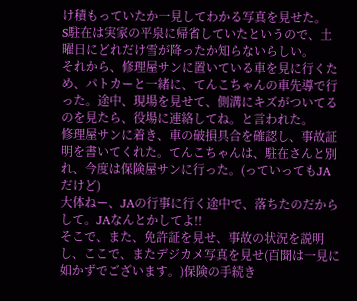け積もっていたか一見してわかる写真を見せた。
S駐在は実家の平泉に帰省していたというので、土曜日にどれだけ雪が降ったか知らないらしい。
それから、修理屋サンに置いている車を見に行くため、パトカーと一緒に、てんこちゃんの車先導で行った。途中、現場を見せて、側溝にキズがついてるのを見たら、役場に連絡してね。と言われた。
修理屋サンに着き、車の破損具合を確認し、事故証明を書いてくれた。てんこちゃんは、駐在さんと別れ、今度は保険屋サンに行った。(っていってもJAだけど)
大体ねー、JAの行事に行く途中で、落ちたのだからして。JAなんとかしてよ!!
そこで、また、免許証を見せ、事故の状況を説明し、ここで、またデジカメ写真を見せ(百聞は一見に如かずでございます。)保険の手続き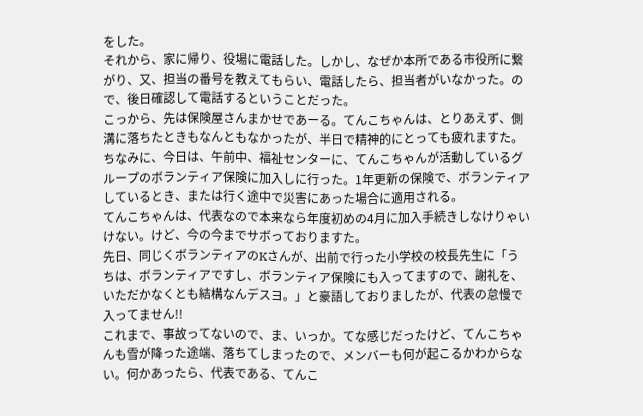をした。
それから、家に帰り、役場に電話した。しかし、なぜか本所である市役所に繋がり、又、担当の番号を教えてもらい、電話したら、担当者がいなかった。ので、後日確認して電話するということだった。
こっから、先は保険屋さんまかせであーる。てんこちゃんは、とりあえず、側溝に落ちたときもなんともなかったが、半日で精神的にとっても疲れますた。
ちなみに、今日は、午前中、福祉センターに、てんこちゃんが活動しているグループのボランティア保険に加入しに行った。1年更新の保険で、ボランティアしているとき、または行く途中で災害にあった場合に適用される。
てんこちゃんは、代表なので本来なら年度初めの4月に加入手続きしなけりゃいけない。けど、今の今までサボっておりますた。
先日、同じくボランティアのKさんが、出前で行った小学校の校長先生に「うちは、ボランティアですし、ボランティア保険にも入ってますので、謝礼を、いただかなくとも結構なんデスヨ。」と豪語しておりましたが、代表の怠慢で入ってません!!
これまで、事故ってないので、ま、いっか。てな感じだったけど、てんこちゃんも雪が降った途端、落ちてしまったので、メンバーも何が起こるかわからない。何かあったら、代表である、てんこ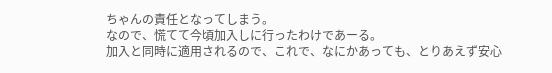ちゃんの責任となってしまう。
なので、慌てて今頃加入しに行ったわけであーる。
加入と同時に適用されるので、これで、なにかあっても、とりあえず安心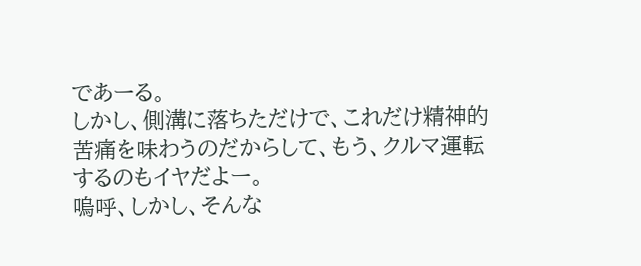であーる。
しかし、側溝に落ちただけで、これだけ精神的苦痛を味わうのだからして、もう、クルマ運転するのもイヤだよー。
嗚呼、しかし、そんな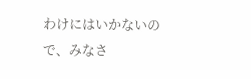わけにはいかないので、みなさ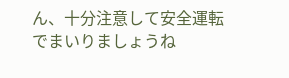ん、十分注意して安全運転でまいりましょうね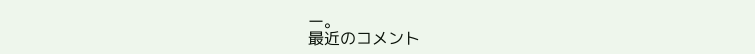ー。
最近のコメント